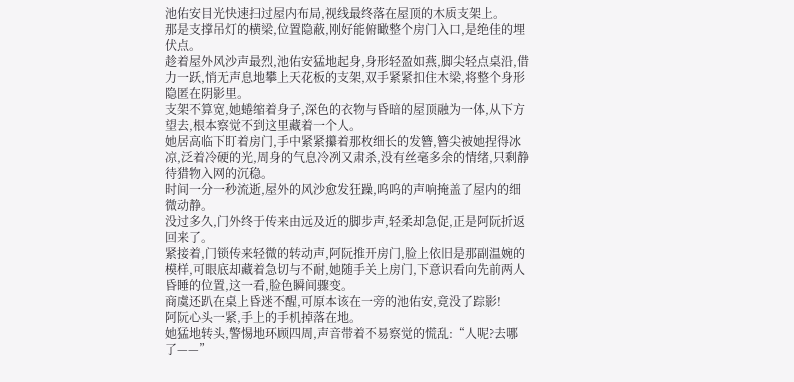池佑安目光快速扫过屋内布局,视线最终落在屋顶的木质支架上。
那是支撑吊灯的横梁,位置隐蔽,刚好能俯瞰整个房门入口,是绝佳的埋伏点。
趁着屋外风沙声最烈,池佑安猛地起身,身形轻盈如燕,脚尖轻点桌沿,借力一跃,悄无声息地攀上天花板的支架,双手紧紧扣住木梁,将整个身形隐匿在阴影里。
支架不算宽,她蜷缩着身子,深色的衣物与昏暗的屋顶融为一体,从下方望去,根本察觉不到这里藏着一个人。
她居高临下盯着房门,手中紧紧攥着那枚细长的发簪,簪尖被她捏得冰凉,泛着冷硬的光,周身的气息冷冽又肃杀,没有丝毫多余的情绪,只剩静待猎物入网的沉稳。
时间一分一秒流逝,屋外的风沙愈发狂躁,呜呜的声响掩盖了屋内的细微动静。
没过多久,门外终于传来由远及近的脚步声,轻柔却急促,正是阿阮折返回来了。
紧接着,门锁传来轻微的转动声,阿阮推开房门,脸上依旧是那副温婉的模样,可眼底却藏着急切与不耐,她随手关上房门,下意识看向先前两人昏睡的位置,这一看,脸色瞬间骤变。
商虞还趴在桌上昏迷不醒,可原本该在一旁的池佑安,竟没了踪影!
阿阮心头一紧,手上的手机掉落在地。
她猛地转头,警惕地环顾四周,声音带着不易察觉的慌乱:“人呢?去哪了——”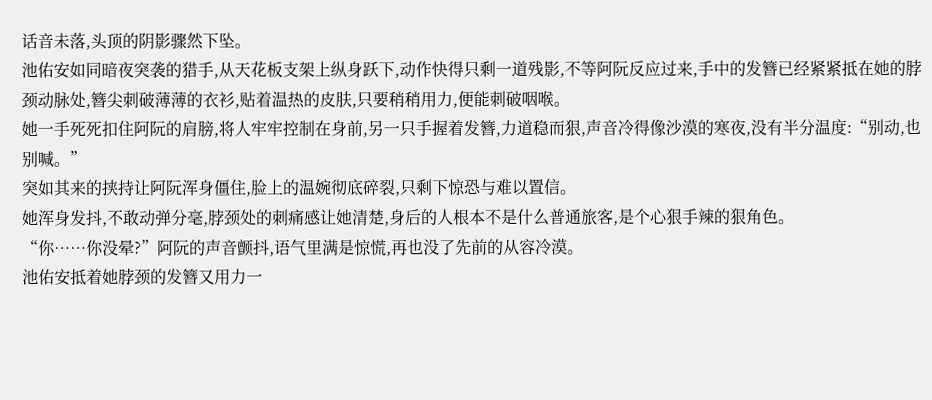话音未落,头顶的阴影骤然下坠。
池佑安如同暗夜突袭的猎手,从天花板支架上纵身跃下,动作快得只剩一道残影,不等阿阮反应过来,手中的发簪已经紧紧抵在她的脖颈动脉处,簪尖刺破薄薄的衣衫,贴着温热的皮肤,只要稍稍用力,便能刺破咽喉。
她一手死死扣住阿阮的肩膀,将人牢牢控制在身前,另一只手握着发簪,力道稳而狠,声音冷得像沙漠的寒夜,没有半分温度:“别动,也别喊。”
突如其来的挟持让阿阮浑身僵住,脸上的温婉彻底碎裂,只剩下惊恐与难以置信。
她浑身发抖,不敢动弹分毫,脖颈处的刺痛感让她清楚,身后的人根本不是什么普通旅客,是个心狠手辣的狠角色。
“你……你没晕?”阿阮的声音颤抖,语气里满是惊慌,再也没了先前的从容冷漠。
池佑安抵着她脖颈的发簪又用力一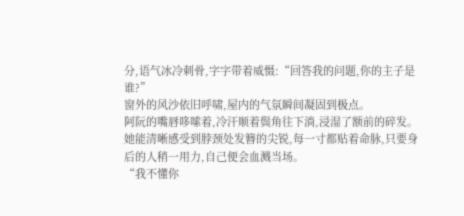分,语气冰冷刺骨,字字带着威慑:“回答我的问题,你的主子是谁?”
窗外的风沙依旧呼啸,屋内的气氛瞬间凝固到极点。
阿阮的嘴唇哆嗦着,冷汗顺着鬓角往下淌,浸湿了额前的碎发。
她能清晰感受到脖颈处发簪的尖锐,每一寸都贴着命脉,只要身后的人稍一用力,自己便会血溅当场。
“我不懂你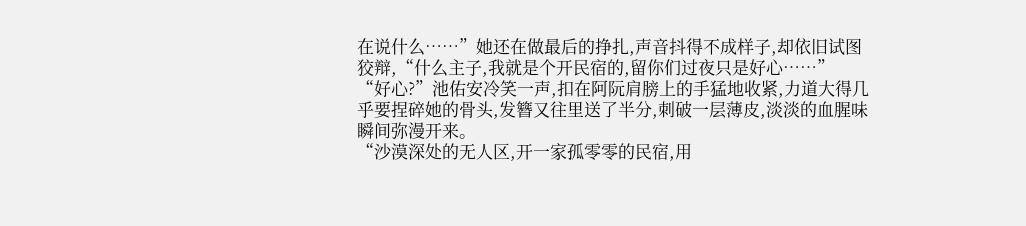在说什么……”她还在做最后的挣扎,声音抖得不成样子,却依旧试图狡辩,“什么主子,我就是个开民宿的,留你们过夜只是好心……”
“好心?”池佑安冷笑一声,扣在阿阮肩膀上的手猛地收紧,力道大得几乎要捏碎她的骨头,发簪又往里送了半分,刺破一层薄皮,淡淡的血腥味瞬间弥漫开来。
“沙漠深处的无人区,开一家孤零零的民宿,用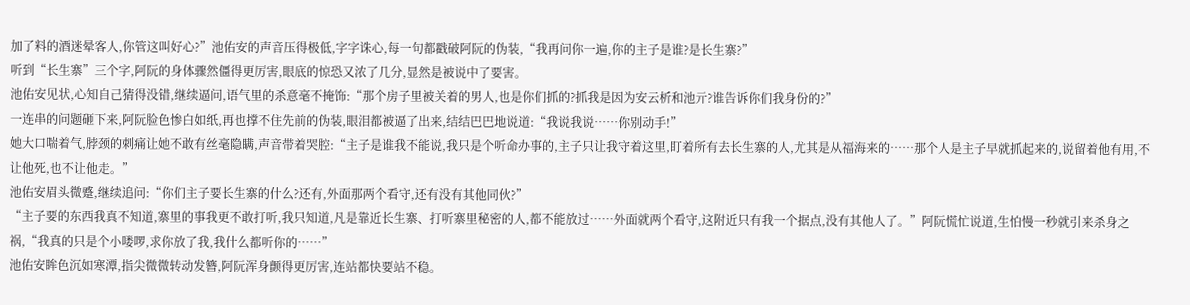加了料的酒迷晕客人,你管这叫好心?”池佑安的声音压得极低,字字诛心,每一句都戳破阿阮的伪装,“我再问你一遍,你的主子是谁?是长生寨?”
听到“长生寨”三个字,阿阮的身体骤然僵得更厉害,眼底的惊恐又浓了几分,显然是被说中了要害。
池佑安见状,心知自己猜得没错,继续逼问,语气里的杀意毫不掩饰:“那个房子里被关着的男人,也是你们抓的?抓我是因为安云析和池亓?谁告诉你们我身份的?”
一连串的问题砸下来,阿阮脸色惨白如纸,再也撑不住先前的伪装,眼泪都被逼了出来,结结巴巴地说道:“我说我说……你别动手!”
她大口喘着气,脖颈的刺痛让她不敢有丝毫隐瞒,声音带着哭腔:“主子是谁我不能说,我只是个听命办事的,主子只让我守着这里,盯着所有去长生寨的人,尤其是从福海来的……那个人是主子早就抓起来的,说留着他有用,不让他死,也不让他走。”
池佑安眉头微蹙,继续追问:“你们主子要长生寨的什么?还有,外面那两个看守,还有没有其他同伙?”
“主子要的东西我真不知道,寨里的事我更不敢打听,我只知道,凡是靠近长生寨、打听寨里秘密的人,都不能放过……外面就两个看守,这附近只有我一个据点,没有其他人了。”阿阮慌忙说道,生怕慢一秒就引来杀身之祸,“我真的只是个小喽啰,求你放了我,我什么都听你的……”
池佑安眸色沉如寒潭,指尖微微转动发簪,阿阮浑身颤得更厉害,连站都快要站不稳。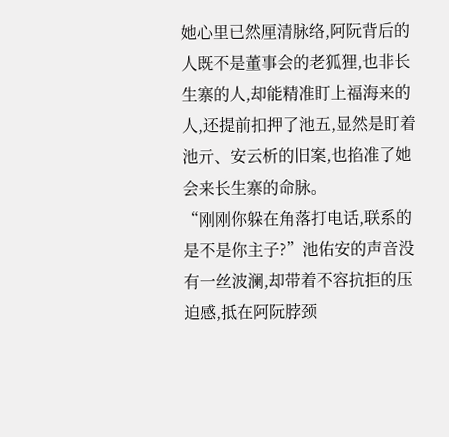她心里已然厘清脉络,阿阮背后的人既不是董事会的老狐狸,也非长生寨的人,却能精准盯上福海来的人,还提前扣押了池五,显然是盯着池亓、安云析的旧案,也掐准了她会来长生寨的命脉。
“刚刚你躲在角落打电话,联系的是不是你主子?”池佑安的声音没有一丝波澜,却带着不容抗拒的压迫感,抵在阿阮脖颈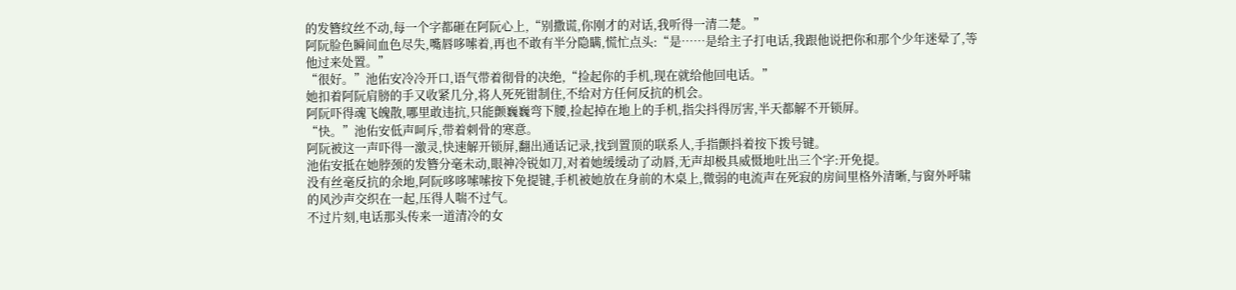的发簪纹丝不动,每一个字都砸在阿阮心上,“别撒谎,你刚才的对话,我听得一清二楚。”
阿阮脸色瞬间血色尽失,嘴唇哆嗦着,再也不敢有半分隐瞒,慌忙点头:“是……是给主子打电话,我跟他说把你和那个少年迷晕了,等他过来处置。”
“很好。”池佑安冷冷开口,语气带着彻骨的决绝,“捡起你的手机,现在就给他回电话。”
她扣着阿阮肩膀的手又收紧几分,将人死死钳制住,不给对方任何反抗的机会。
阿阮吓得魂飞魄散,哪里敢违抗,只能颤巍巍弯下腰,捡起掉在地上的手机,指尖抖得厉害,半天都解不开锁屏。
“快。”池佑安低声呵斥,带着刺骨的寒意。
阿阮被这一声吓得一激灵,快速解开锁屏,翻出通话记录,找到置顶的联系人,手指颤抖着按下拨号键。
池佑安抵在她脖颈的发簪分毫未动,眼神冷锐如刀,对着她缓缓动了动唇,无声却极具威慑地吐出三个字:开免提。
没有丝毫反抗的余地,阿阮哆哆嗦嗦按下免提键,手机被她放在身前的木桌上,微弱的电流声在死寂的房间里格外清晰,与窗外呼啸的风沙声交织在一起,压得人喘不过气。
不过片刻,电话那头传来一道清冷的女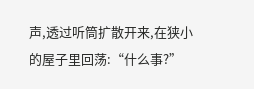声,透过听筒扩散开来,在狭小的屋子里回荡:“什么事?”